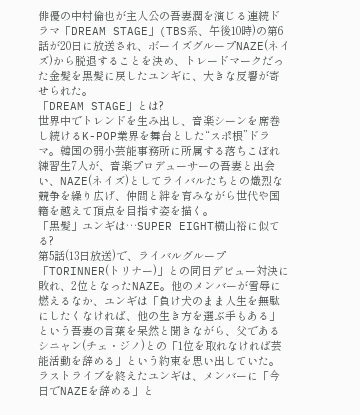俳優の中村倫也が主人公の吾妻潤を演じる連続ドラマ「DREAM STAGE」(TBS系、午後10時)の第6話が20日に放送され、ボーイズグループNAZE(ネイズ)から脱退することを決め、トレードマークだった金髪を黒髪に戻したユンギに、大きな反響が寄せられた。
「DREAM STAGE」とは?
世界中でトレンドを生み出し、音楽シーンを席巻し続けるK-POP業界を舞台とした“スポ根”ドラマ。韓国の弱小芸能事務所に所属する落ちこぼれ練習生7人が、音楽プロデューサーの吾妻と出会い、NAZE(ネイズ)としてライバルたちとの熾烈な競争を繰り広げ、仲間と絆を育みながら世代や国籍を越えて頂点を目指す姿を描く。
「黒髪」ユンギは…SUPER EIGHT横山裕に似てる?
第5話(13日放送)で、ライバルグループ「TORINNER(トリナー)」との同日デビュー対決に敗れ、2位となったNAZE。他のメンバーが雪辱に燃えるなか、ユンギは「負け犬のまま人生を無駄にしたくなければ、他の生き方を選ぶ手もある」という吾妻の言葉を呆然と聞きながら、父であるシニャン(チェ・ジノ)との「1位を取れなければ芸能活動を辞める」という約束を思い出していた。
ラストライブを終えたユンギは、メンバーに「今日でNAZEを辞める」と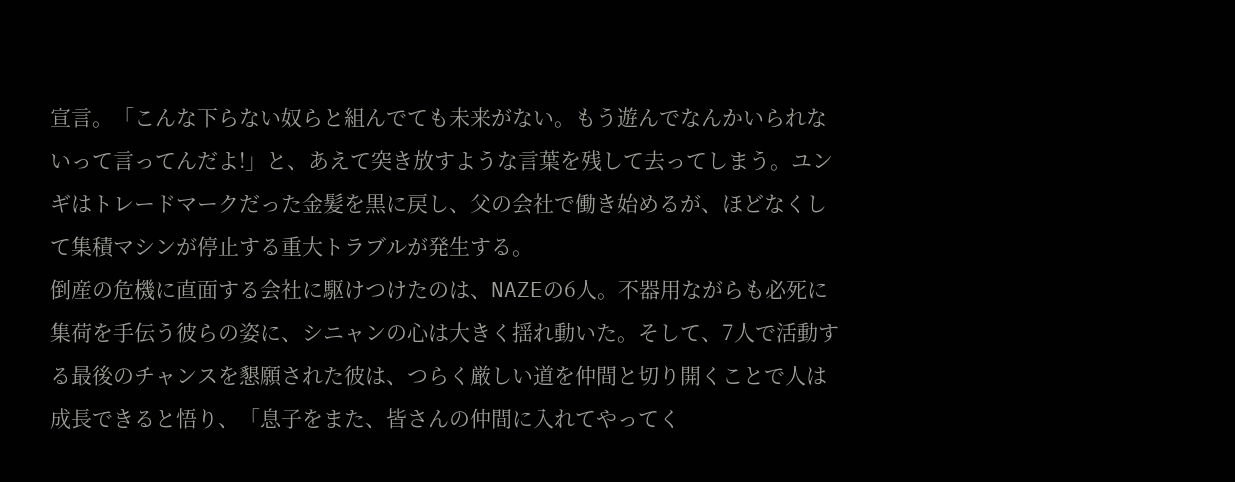宣言。「こんな下らない奴らと組んでても未来がない。もう遊んでなんかいられないって言ってんだよ!」と、あえて突き放すような言葉を残して去ってしまう。ユンギはトレードマークだった金髪を黒に戻し、父の会社で働き始めるが、ほどなくして集積マシンが停止する重大トラブルが発生する。
倒産の危機に直面する会社に駆けつけたのは、NAZEの6人。不器用ながらも必死に集荷を手伝う彼らの姿に、シニャンの心は大きく揺れ動いた。そして、7人で活動する最後のチャンスを懇願された彼は、つらく厳しい道を仲間と切り開くことで人は成長できると悟り、「息子をまた、皆さんの仲間に入れてやってく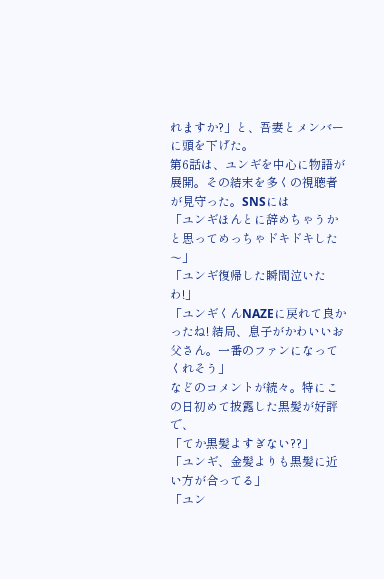れますか?」と、吾妻とメンバーに頭を下げた。
第6話は、ユンギを中心に物語が展開。その結末を多くの視聴者が見守った。SNSには
「ユンギほんとに辞めちゃうかと思ってめっちゃドキドキした〜」
「ユンギ復帰した瞬間泣いたわ!」
「ユンギくんNAZEに戻れて良かったね! 結局、息子がかわいいお父さん。一番のファンになってくれそう」
などのコメントが続々。特にこの日初めて披露した黒髪が好評で、
「てか黒髪よすぎない??」
「ユンギ、金髪よりも黒髪に近い方が合ってる」
「ユン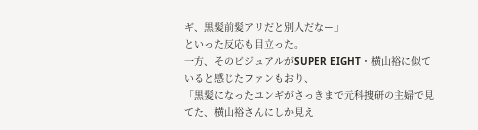ギ、黒髪前髪アリだと別人だなー」
といった反応も目立った。
一方、そのビジュアルがSUPER EIGHT・横山裕に似ていると感じたファンもおり、
「黒髪になったユンギがさっきまで元科捜研の主婦で見てた、横山裕さんにしか見え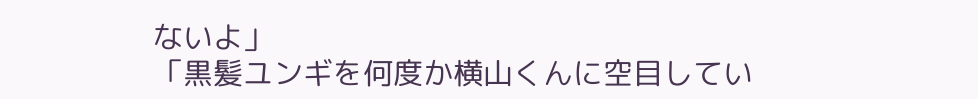ないよ」
「黒髪ユンギを何度か横山くんに空目してい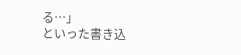る…」
といった書き込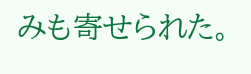みも寄せられた。